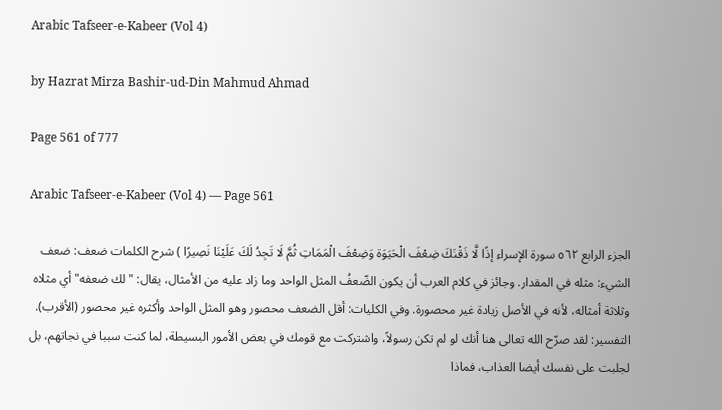Arabic Tafseer-e-Kabeer (Vol 4)

by Hazrat Mirza Bashir-ud-Din Mahmud Ahmad

Page 561 of 777

Arabic Tafseer-e-Kabeer (Vol 4) — Page 561

الجزء الرابع ٥٦٢ سورة الإسراء إذًا لَّا ذَقْنَكَ ضِعْفَ الْحَيَوَة وَضِعْفَ الْمَمَاتِ ثُمَّ لَا تَجِدُ لَكَ عَلَيْنَا نَصِيرًا ) شرح الكلمات ضعف: ضعف الشيء: مثله في المقدار. وجائز في كلام العرب أن يكون الضّعفُ المثل الواحد وما زاد عليه من الأمثال، يقال: "لك ضعفه" أي مثلاه وثلاثة أمثاله، لأنه في الأصل زيادة غير محصورة. وفي الكليات: أقل الضعف محصور وهو المثل الواحد وأكثره غير محصور (الأقرب). التفسير: لقد صرّح الله تعالى هنا أنك لو لم تكن رسولاً، واشتركت مع قومك في بعض الأمور البسيطة، لما كنت سببا في نجاتهم، بل لجلبت على نفسك أيضا العذاب، فماذا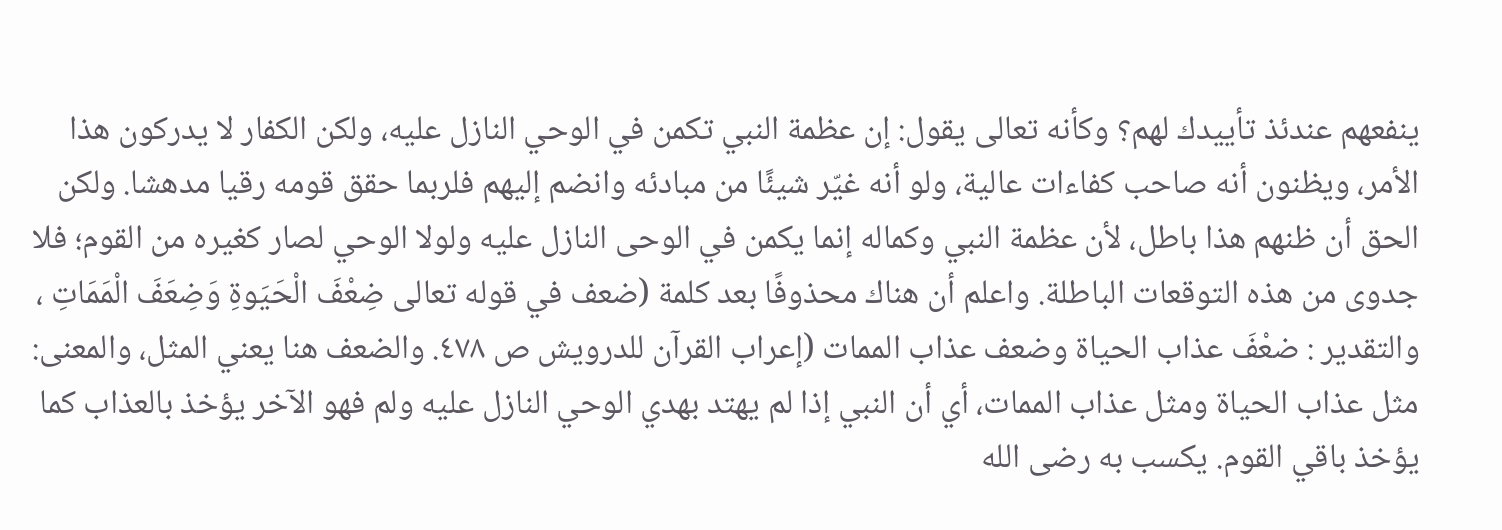ينفعهم عندئذ تأييدك لهم؟ وكأنه تعالى يقول: إن عظمة النبي تكمن في الوحي النازل عليه، ولكن الكفار لا يدركون هذا الأمر، ويظنون أنه صاحب كفاءات عالية، ولو أنه غيّر شيئًا من مبادئه وانضم إليهم فلربما حقق قومه رقيا مدهشا. ولكن الحق أن ظنهم هذا باطل، لأن عظمة النبي وكماله إنما يكمن في الوحى النازل عليه ولولا الوحي لصار كغيره من القوم؛ فلا جدوى من هذه التوقعات الباطلة. واعلم أن هناك محذوفًا بعد كلمة (ضعف في قوله تعالى ضِعْفَ الْحَيَوةِ وَضِعَفَ الْمَمَاتِ ، والتقدير : ضعْفَ عذاب الحياة وضعف عذاب الممات (إعراب القرآن للدرويش ص ٤٧٨. والضعف هنا يعني المثل، والمعنى: مثل عذاب الحياة ومثل عذاب الممات، أي أن النبي إذا لم يهتد بهدي الوحي النازل عليه ولم فهو الآخر يؤخذ بالعذاب كما يؤخذ باقي القوم. یکسب به رضی الله